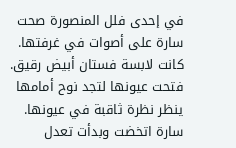في إحدى فلل المنصورة صحت سارة على أصوات في غرفتها. كانت لابسة فستان أبيض رقيق. فتحت عيونها لتجد نوح أمامها ينظر نظرة ثاقبة في عيونها. سارة اتخضت وبدأت تعدل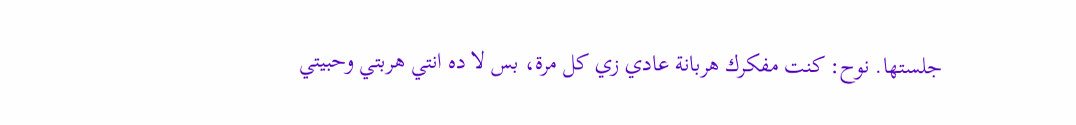جلستها. نوح: كنت مفكرك هربانة عادي زي كل مرة، بس لا ده انتي هربتي وحبيتي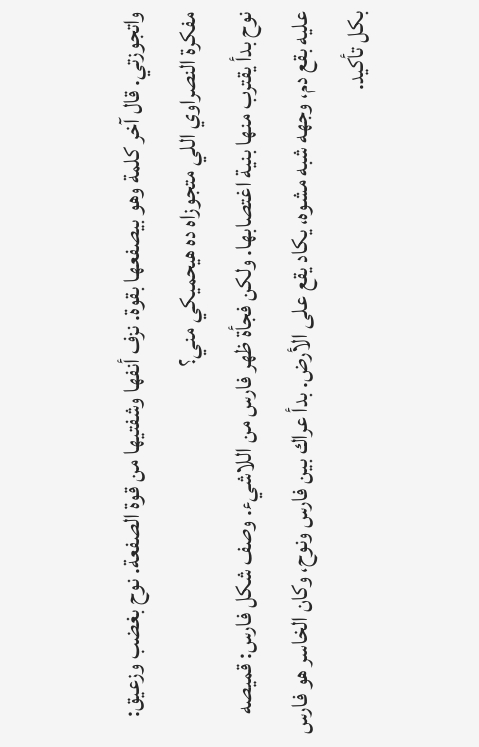واتجوزتي. قال آخر كلمة وهو بيصفعها بقوة. نزف أنفها وشفتيها من قوة الصفعة. نوح بغضب وزعيق: مفكرة النصراوي اللي متجوزاه ده هيحميكي مني؟
نوح بدأ يقترب منها بنية اغتصابها. ولكن فجأة ظهر فارس من اللاشيء. وصف شكل فارس: قميصه عليه بقع دم، وجهه شبه مشوه، يكاد يقع على الأرض. بدأ عراك بين فارس ونوح، وكان الخاسر هو فارس بكل تأكيد.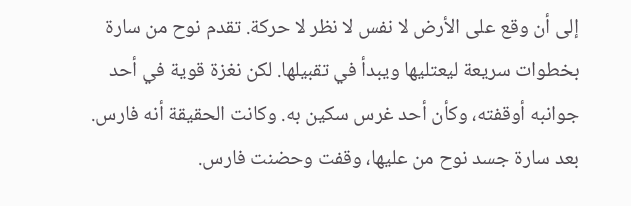إلى أن وقع على الأرض لا نفس لا نظر لا حركة. تقدم نوح من سارة بخطوات سريعة ليعتليها ويبدأ في تقبيلها. لكن نغزة قوية في أحد جوانبه أوقفته، وكأن أحد غرس سكين به. وكانت الحقيقة أنه فارس.
بعد سارة جسد نوح من عليها، وقفت وحضنت فارس.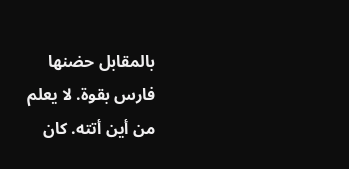بالمقابل حضنها فارس بقوة. لا يعلم من أين أتته. كان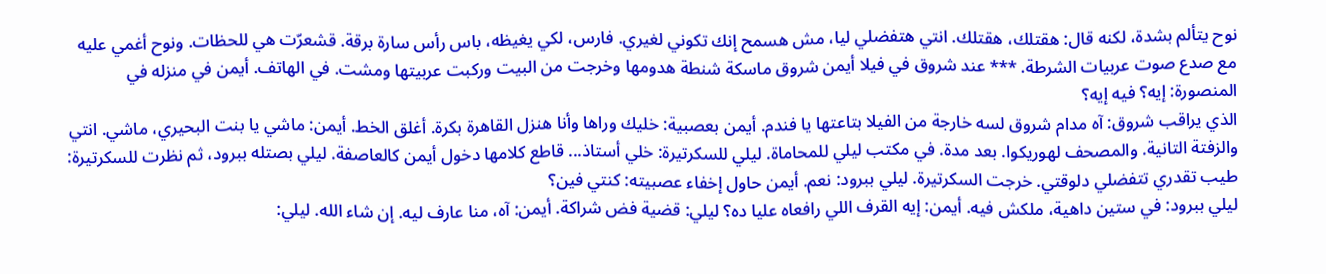نوح يتألم بشدة، لكنه قال: هقتلك، هقتلك. انتي هتفضلي ليا، مش هسمح إنك تكوني لغيري. فارس، لكي يغيظه، باس رأس سارة برقة. قشعرّت هي للحظات. ونوح أغمي عليه مع صدع صوت عربيات الشرطة. *** عند شروق في فيلا أيمن شروق ماسكة شنطة هدومها وخرجت من البيت وركبت عربيتها ومشت. في الهاتف. أيمن في منزله في المنصورة: إيه؟ فيه إيه؟
الذي يراقب شروق: آه مدام شروق لسه خارجة من الفيلا بتاعتها يا فندم. أيمن بعصبية: خليك وراها وأنا هنزل القاهرة بكرة. أغلق الخط. أيمن: ماشي يا بنت البحيري، ماشي. انتي والزفتة التانية. والمصحف لهوريكوا. بعد مدة. في مكتب ليلي للمحاماة. ليلي للسكرتيرة: خلي أستاذ... قاطع كلامها دخول أيمن كالعاصفة. ليلي بصتله ببرود، ثم نظرت للسكرتيرة: طيب تقدري تتفضلي دلوقتي. خرجت السكرتيرة. ليلي ببرود: نعم. أيمن حاول إخفاء عصبيته: كنتي فين؟
ليلي ببرود: في ستين داهية، ملكش فيه. أيمن: إيه القرف اللي رافعاه عليا ده؟ ليلي: قضية فض شراكة. أيمن: آه، منا عارف ليه. إن شاء الله. ليلي: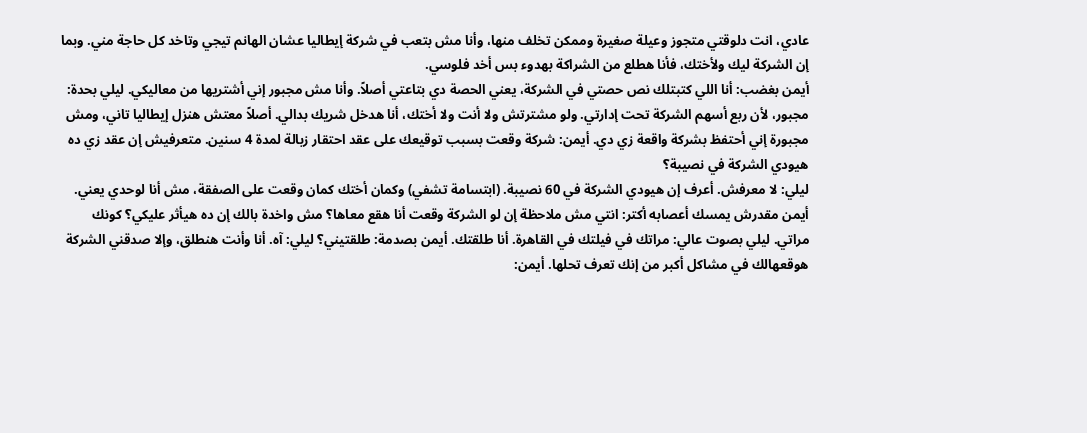عادي، انت دلوقتي متجوز وعيلة صغيرة وممكن تخلف منها، وأنا مش بتعب في شركة إيطاليا عشان الهانم تيجي وتاخد كل حاجة مني. وبما إن الشركة ليك ولأختك، فأنا هطلع من الشراكة بهدوء بس أخد فلوسي.
أيمن بغضب: أنا اللي كتبتلك نص حصتي في الشركة، يعني الحصة دي بتاعتي أصلاً. وأنا مش مجبور إني أشتريها من معاليكي. ليلي بحدة: مجبور، لأن ربع أسهم الشركة تحت إدارتي. ولو مشترتش ولا أنت ولا أختك، أنا هدخل شريك بدالي. أصلاً معتش هنزل إيطاليا تاني، ومش مجبورة إني أحتفظ بشركة واقعة زي دي. أيمن: شركة وقعت بسبب توقيعك على عقد احتقار زبالة لمدة 4 سنين. متعرفيش إن عقد زي ده هيودي الشركة في نصيبة؟
ليلي: لا معرفش. أعرف إن هيودي الشركة في 60 نصيبة. (ابتسامة تشفي) وكمان أختك كمان وقعت على الصفقة، مش أنا لوحدي يعني. أيمن مقدرش يمسك أعصابه أكتر: انتي مش ملاحظة إن لو الشركة وقعت أنا هقع معاها؟ مش واخدة بالك إن ده هيأثر عليكي؟ كونك مراتي. ليلي بصوت عالي: مراتك في فيلتك في القاهرة. أنا طلقتك. أيمن بصدمة: طلقتيني؟ ليلي: آه. أنا وأنت هنطلق، وإلا صدقني الشركة هوقعهالك في مشاكل أكبر من إنك تعرف تحلها. أيمن: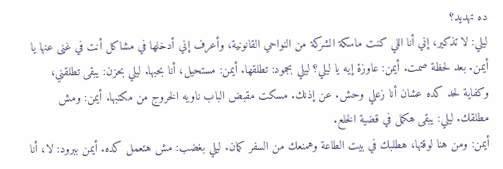ده تهديد؟
ليلي: لا تذكير، إني أنا اللي كنت ماسكة الشركة من النواحي القانونية، وأعرف إني أدخلها في مشاكل أنت في غنى عنها يا أيمن. بعد لحظة صمت. أيمن: عاوزة إيه يا ليلي؟ ليلي بجمود: تطلقها. أيمن: مستحيل، أنا بحبها. ليلي بحزن: يبقى تطلقني، وكفاية لحد كده عشان أنا زعلي وحش. عن إذنك. مسكت مقبض الباب ناويه الخروج من مكتبها. أيمن: ومش مطلقك. ليلي: يبقى هكمل في قضية الخلع.
أيمن: ومن هنا لوقتها، هطلبك في بيت الطاعة وهمنعك من السفر كمان. ليلي بغضب: مش هتعمل كده. أيمن ببرود: لا، أنا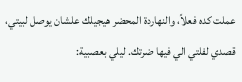عملت كده فعلاً، والنهاردة المحضر هيجيلك علشان يوصل لبيتي، قصدي لفلتي الي فيها ضرتك. ليلي بعصبية: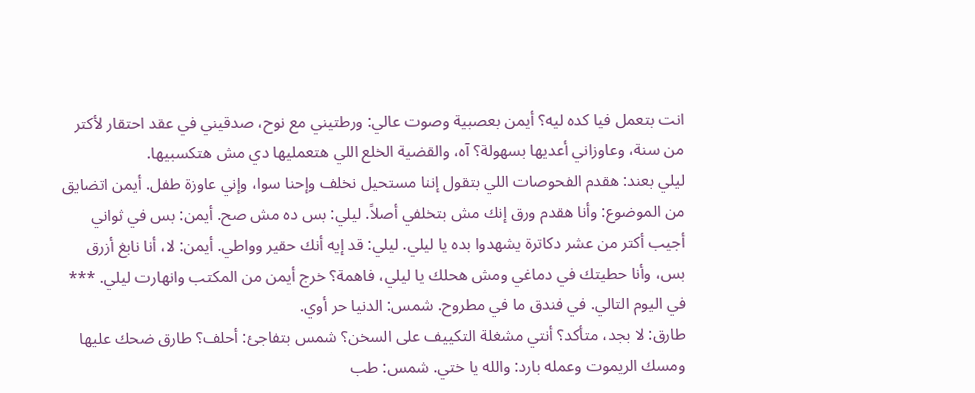انت بتعمل فيا كده ليه؟ أيمن بعصبية وصوت عالي: ورطتيني مع نوح، صدقيني في عقد احتقار لأكتر من سنة، وعاوزاني أعديها بسهولة؟ آه، والقضية الخلع اللي هتعمليها دي مش هتكسبيها.
ليلي بعند: هقدم الفحوصات اللي بتقول إننا مستحيل نخلف وإحنا سوا، وإني عاوزة طفل. أيمن اتضايق من الموضوع: وأنا هقدم ورق إنك مش بتخلفي أصلاً. ليلي: بس ده مش صح. أيمن: بس في ثواني أجيب أكتر من عشر دكاترة يشهدوا بده يا ليلي. ليلي: قد إيه أنك حقير وواطي. أيمن: لا، أنا نابغ أزرق بس، وأنا حطيتك في دماغي ومش هحلك يا ليلي، فاهمة؟ خرج أيمن من المكتب وانهارت ليلي. *** في اليوم التالي. في فندق ما في مطروح. شمس: الدنيا حر أوي.
طارق: لا بجد، متأكد؟ أنتي مشغلة التكييف على السخن؟ شمس بتفاجئ: أحلف؟ طارق ضحك عليها ومسك الريموت وعمله بارد: والله يا ختي. شمس: طب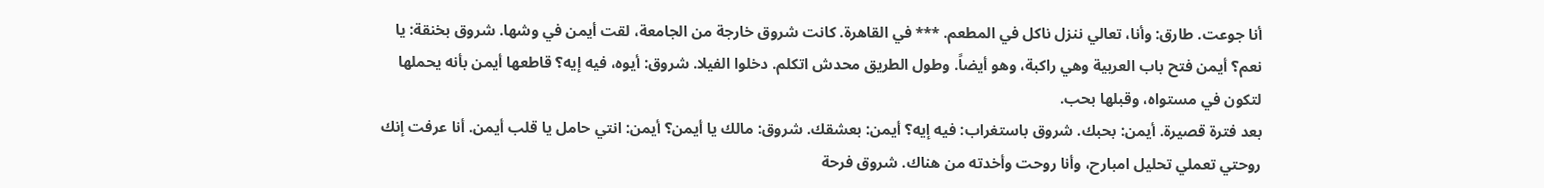أنا جوعت. طارق: وأنا، تعالي ننزل ناكل في المطعم. *** في القاهرة. كانت شروق خارجة من الجامعة، لقت أيمن في وشها. شروق بخنقة: يا نعم؟ أيمن فتح باب العربية وهي راكبة، وهو أيضاً. وطول الطريق محدش اتكلم. دخلوا الفيلا. شروق: أيوه، فيه إيه؟ قاطعها أيمن بأنه يحملها لتكون في مستواه، وقبلها بحب.
بعد فترة قصيرة. أيمن: بحبك. شروق باستغراب: فيه إيه؟ أيمن: بعشقك. شروق: مالك يا أيمن؟ أيمن: انتي حامل يا قلب أيمن. أنا عرفت إنك روحتي تعملي تحليل امبارح، وأنا روحت وأخدته من هناك. شروق فرحة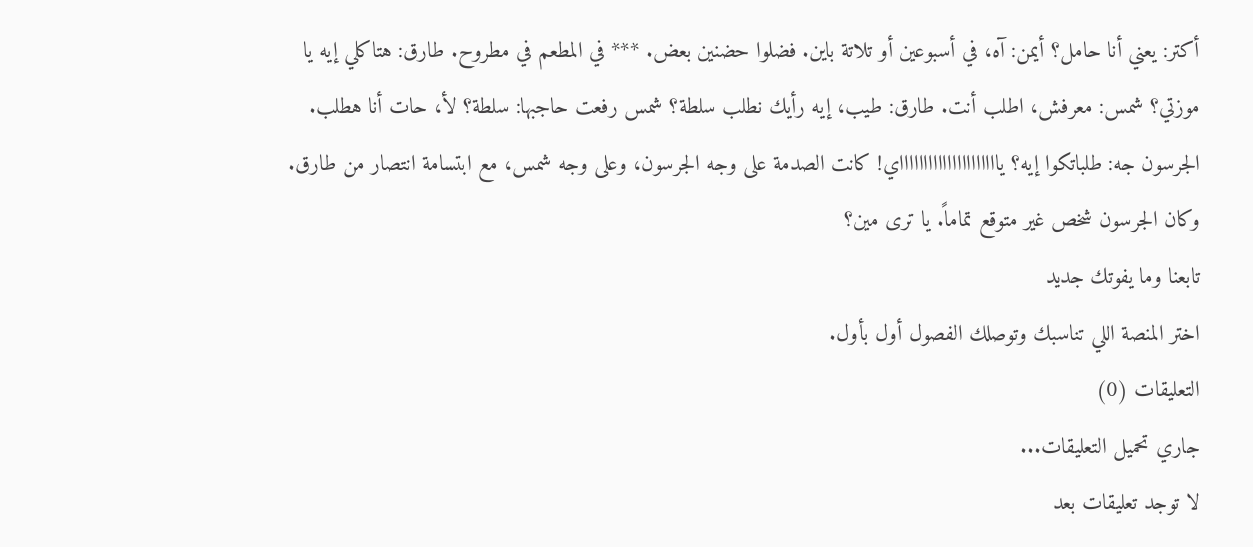أكتر: يعني أنا حامل؟ أيمن: آه، في أسبوعين أو تلاتة باين. فضلوا حضنين بعض. *** في المطعم في مطروح. طارق: هتاكلي إيه يا موزتي؟ شمس: معرفش، اطلب أنت. طارق: طيب، إيه رأيك نطلب سلطة؟ شمس رفعت حاجبها: سلطة؟ لأ، حات أنا هطلب.
الجرسون جه: طلباتكوا إيه؟ ياااااااااااااااااااااي! كانت الصدمة على وجه الجرسون، وعلى وجه شمس، مع ابتسامة انتصار من طارق. وكان الجرسون شخص غير متوقع تماماً. يا ترى مين؟
تابعنا وما يفوتك جديد
اختر المنصة اللي تناسبك وتوصلك الفصول أول بأول.
التعليقات (0)
جاري تحميل التعليقات...
لا توجد تعليقات بعد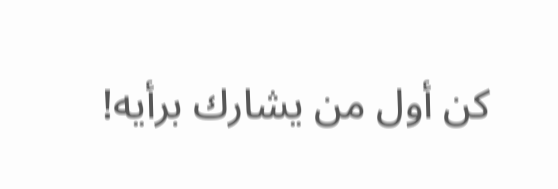كن أول من يشارك برأيه!